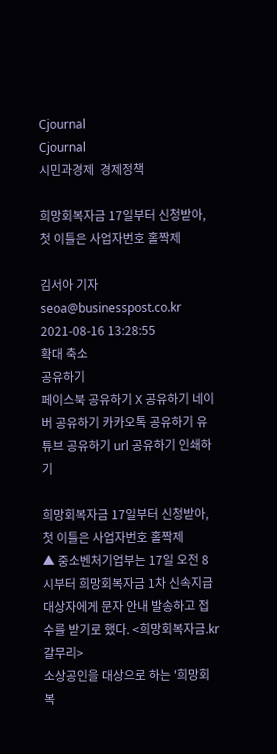Cjournal
Cjournal
시민과경제  경제정책

희망회복자금 17일부터 신청받아, 첫 이틀은 사업자번호 홀짝제

김서아 기자 seoa@businesspost.co.kr 2021-08-16 13:28:55
확대 축소
공유하기
페이스북 공유하기 X 공유하기 네이버 공유하기 카카오톡 공유하기 유튜브 공유하기 url 공유하기 인쇄하기

희망회복자금 17일부터 신청받아, 첫 이틀은 사업자번호 홀짝제
▲ 중소벤처기업부는 17일 오전 8시부터 희망회복자금 1차 신속지급 대상자에게 문자 안내 발송하고 접수를 받기로 했다. <희망회복자금.kr 갈무리>
소상공인을 대상으로 하는 '희망회복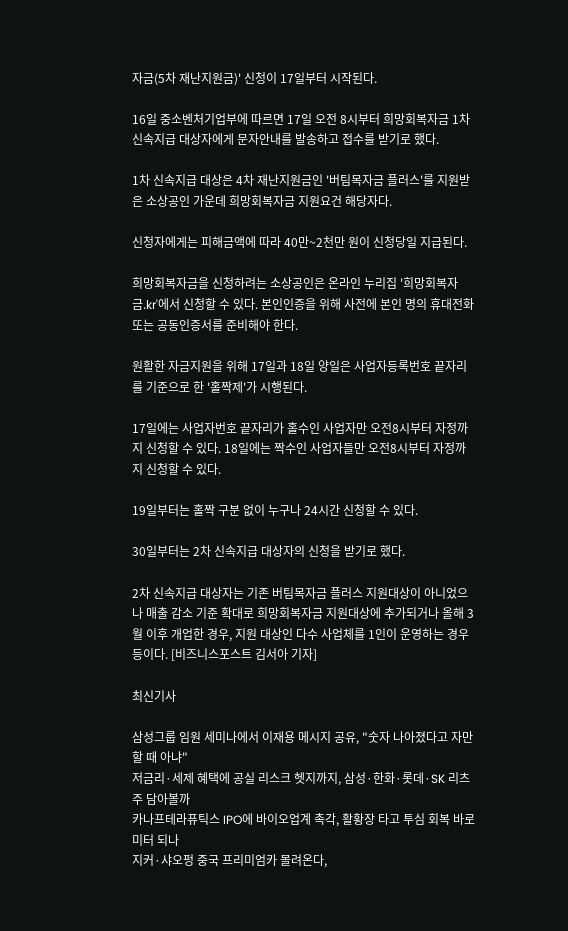자금(5차 재난지원금)' 신청이 17일부터 시작된다.

16일 중소벤처기업부에 따르면 17일 오전 8시부터 희망회복자금 1차 신속지급 대상자에게 문자안내를 발송하고 접수를 받기로 했다.

1차 신속지급 대상은 4차 재난지원금인 '버팀목자금 플러스'를 지원받은 소상공인 가운데 희망회복자금 지원요건 해당자다.

신청자에게는 피해금액에 따라 40만~2천만 원이 신청당일 지급된다.

희망회복자금을 신청하려는 소상공인은 온라인 누리집 '희망회복자금.kr'에서 신청할 수 있다. 본인인증을 위해 사전에 본인 명의 휴대전화 또는 공동인증서를 준비해야 한다.

원활한 자금지원을 위해 17일과 18일 양일은 사업자등록번호 끝자리를 기준으로 한 '홀짝제'가 시행된다.

17일에는 사업자번호 끝자리가 홀수인 사업자만 오전8시부터 자정까지 신청할 수 있다. 18일에는 짝수인 사업자들만 오전8시부터 자정까지 신청할 수 있다.

19일부터는 홀짝 구분 없이 누구나 24시간 신청할 수 있다.

30일부터는 2차 신속지급 대상자의 신청을 받기로 했다.

2차 신속지급 대상자는 기존 버팀목자금 플러스 지원대상이 아니었으나 매출 감소 기준 확대로 희망회복자금 지원대상에 추가되거나 올해 3월 이후 개업한 경우, 지원 대상인 다수 사업체를 1인이 운영하는 경우 등이다. [비즈니스포스트 김서아 기자]

최신기사

삼성그룹 임원 세미나에서 이재용 메시지 공유, "숫자 나아졌다고 자만할 때 아냐"
저금리·세제 혜택에 공실 리스크 헷지까지, 삼성·한화·롯데·SK 리츠주 담아볼까
카나프테라퓨틱스 IPO에 바이오업계 촉각, 활황장 타고 투심 회복 바로미터 되나
지커·샤오펑 중국 프리미엄카 몰려온다,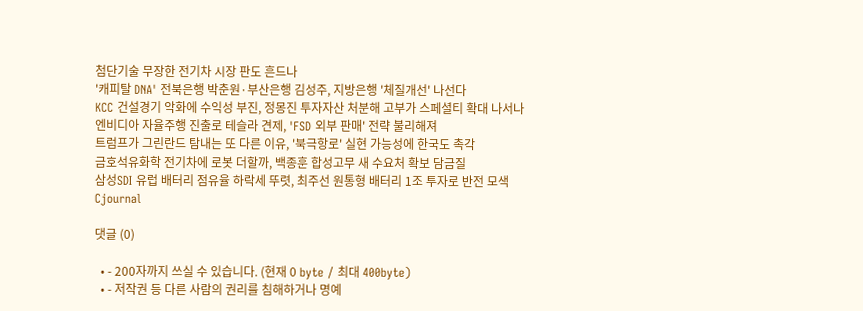첨단기술 무장한 전기차 시장 판도 흔드나
'캐피탈 DNA' 전북은행 박춘원·부산은행 김성주, 지방은행 '체질개선' 나선다
KCC 건설경기 악화에 수익성 부진, 정몽진 투자자산 처분해 고부가 스페셜티 확대 나서나
엔비디아 자율주행 진출로 테슬라 견제, 'FSD 외부 판매' 전략 불리해져
트럼프가 그린란드 탐내는 또 다른 이유, '북극항로' 실현 가능성에 한국도 촉각
금호석유화학 전기차에 로봇 더할까, 백종훈 합성고무 새 수요처 확보 담금질
삼성SDI 유럽 배터리 점유율 하락세 뚜렷, 최주선 원통형 배터리 1조 투자로 반전 모색
Cjournal

댓글 (0)

  • - 200자까지 쓰실 수 있습니다. (현재 0 byte / 최대 400byte)
  • - 저작권 등 다른 사람의 권리를 침해하거나 명예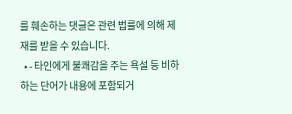를 훼손하는 댓글은 관련 법률에 의해 제재를 받을 수 있습니다.
  • - 타인에게 불쾌감을 주는 욕설 등 비하하는 단어가 내용에 포함되거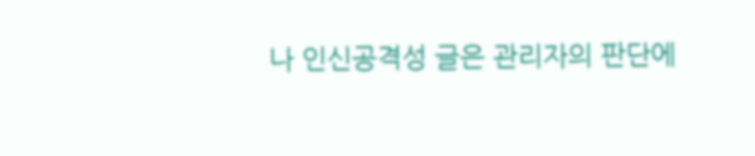나 인신공격성 글은 관리자의 판단에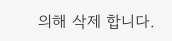의해 삭제 합니다.